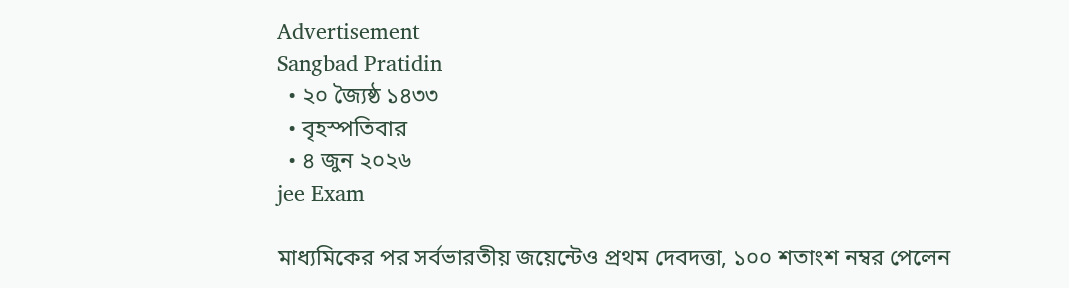Advertisement
Sangbad Pratidin
  • ২০ জ্যৈষ্ঠ ১৪৩৩
  • বৃহস্পতিবার
  • ৪ জুন ২০২৬
jee Exam

মাধ্যমিকের পর সর্বভারতীয় জয়েন্টেও প্রথম দেবদত্তা, ১০০ শতাংশ নম্বর পেলেন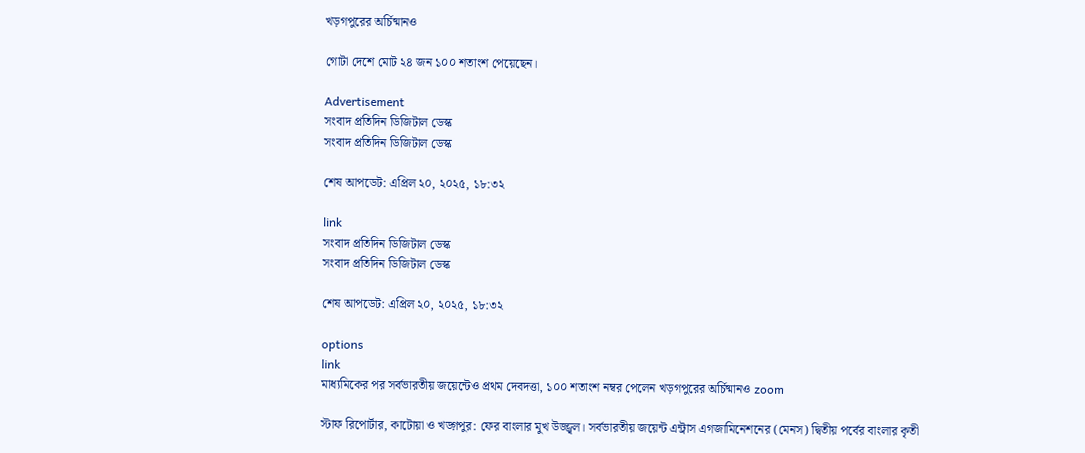খড়গপুরের অর্চিষ্মানও

গোটা দেশে মোট ২৪ জন ১০০ শতাংশ পেয়েছেন।

Advertisement
সংবাদ প্রতিদিন ডিজিটাল ডেস্ক
সংবাদ প্রতিদিন ডিজিটাল ডেস্ক

শেষ আপডেট: এপ্রিল ২০, ২০২৫, ১৮:৩২

link
সংবাদ প্রতিদিন ডিজিটাল ডেস্ক
সংবাদ প্রতিদিন ডিজিটাল ডেস্ক

শেষ আপডেট: এপ্রিল ২০, ২০২৫, ১৮:৩২

options
link
মাধ্যমিকের পর সর্বভারতীয় জয়েন্টেও প্রথম দেবদত্তা, ১০০ শতাংশ নম্বর পেলেন খড়গপুরের অর্চিষ্মানও zoom

স্টাফ রিপোর্টার, কাটোয়া ও খড়্গপুর: ফের বাংলার মুখ উজ্জ্বল। সর্বভারতীয় জয়েন্ট এন্ট্রাস এগজামিনেশনের (মেনস) দ্বিতীয় পর্বের বাংলার কৃতী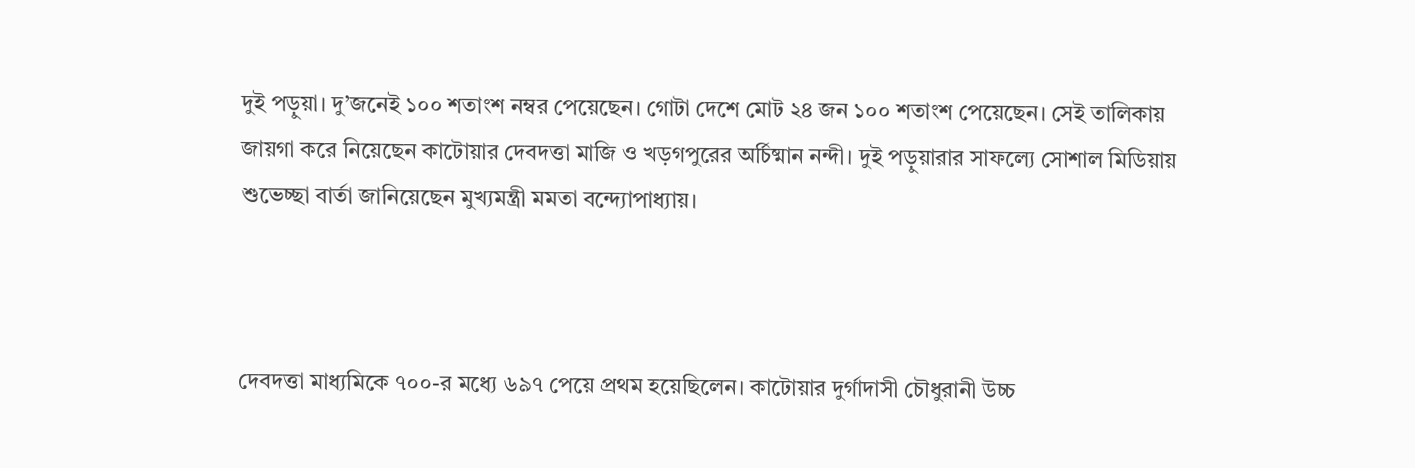দুই পড়ুয়া। দু’জনেই ১০০ শতাংশ নম্বর পেয়েছেন। গোটা দেশে মোট ২৪ জন ১০০ শতাংশ পেয়েছেন। সেই তালিকায় জায়গা করে নিয়েছেন কাটোয়ার দেবদত্তা মাজি ও খড়গপুরের অর্চিষ্মান নন্দী। দুই পড়ুয়ারার সাফল্যে সোশাল মিডিয়ায় শুভেচ্ছা বার্তা জানিয়েছেন মুখ্যমন্ত্রী মমতা বন্দ্যোপাধ্যায়।



দেবদত্তা মাধ্যমিকে ৭০০-র মধ্যে ৬৯৭ পেয়ে প্রথম হয়েছিলেন। কাটোয়ার দুর্গাদাসী চৌধুরানী উচ্চ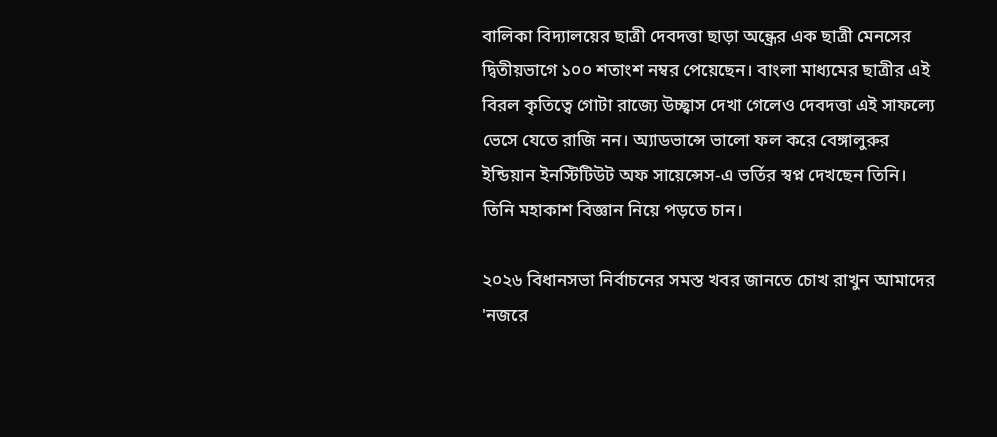বালিকা বিদ্যালয়ের ছাত্রী দেবদত্তা ছাড়া অন্ধ্রের এক ছাত্রী মেনসের দ্বিতীয়ভাগে ১০০ শতাংশ নম্বর পেয়েছেন। বাংলা মাধ্যমের ছাত্রীর এই বিরল কৃতিত্বে গোটা রাজ্যে উচ্ছ্বাস দেখা গেলেও দেবদত্তা এই সাফল্যে ভেসে যেতে রাজি নন। অ‌্যাডভান্সে ভালো ফল করে বেঙ্গালুরুর ইন্ডিয়ান ইনস্টিটিউট অফ সায়েন্সেস-এ ভর্তির স্বপ্ন দেখছেন তিনি। তিনি মহাকাশ বিজ্ঞান নিয়ে পড়তে চান।

২০২৬ বিধানসভা নির্বাচনের সমস্ত খবর জানতে চোখ রাখুন আমাদের 'নজরে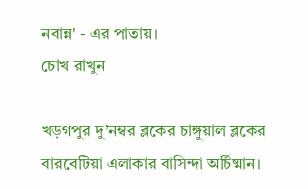নবান্ন' - এর পাতায়।
চোখ রাখুন

খড়গপুর দু’নম্বর ব্লকের চাঙ্গুয়াল ব্লকের বারবেটিয়া এলাকার বাসিন্দা অর্চিষ্মান।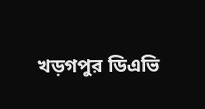খড়গপুর ডিএভি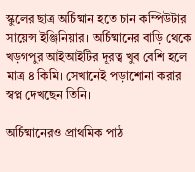স্কুলের ছাত্র অর্চিষ্মান হতে চান কম্পিউটার সায়েন্স ইঞ্জিনিয়ার। অর্চিষ্মানের বাড়ি থেকে খড়গপুর আইআইটির দূরত্ব খুব বেশি হলে মাত্র ৪ কিমি। সেখানেই পড়াশোনা করার স্বপ্ন দেখছেন তিনি।

অর্চিষ্মানেরও প্রাথমিক পাঠ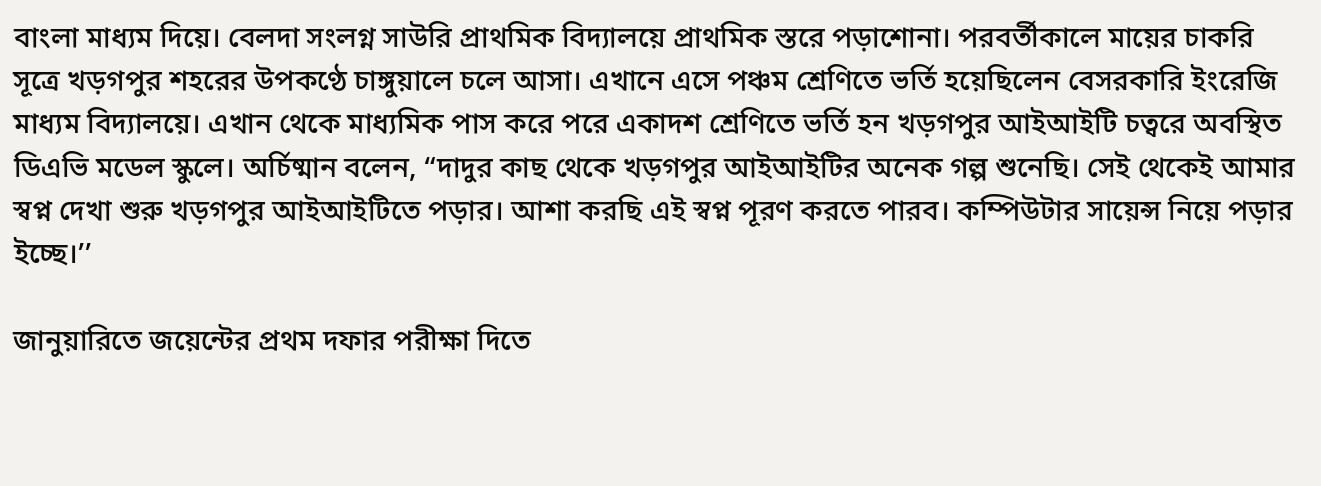বাংলা মাধ্যম দিয়ে। বেলদা সংলগ্ন সাউরি প্রাথমিক বিদ্যালয়ে প্রাথমিক স্তরে পড়াশোনা। পরবর্তীকালে মায়ের চাকরি সূত্রে খড়গপুর শহরের উপকণ্ঠে চাঙ্গুয়ালে চলে আসা। এখানে এসে পঞ্চম শ্রেণিতে ভর্তি হয়েছিলেন বেসরকারি ইংরেজি মাধ্যম বিদ্যালয়ে। এখান থেকে মাধ্যমিক পাস করে পরে একাদশ শ্রেণিতে ভর্তি হন খড়গপুর আইআইটি চত্বরে অবস্থিত ডিএভি মডেল স্কুলে। অর্চিষ্মান বলেন, “দাদুর কাছ থেকে খড়গপুর আইআইটির অনেক গল্প শুনেছি। সেই থেকেই আমার স্বপ্ন দেখা শুরু খড়গপুর আইআইটিতে পড়ার। আশা করছি এই স্বপ্ন পূরণ করতে পারব। কম্পিউটার সায়েন্স নিয়ে পড়ার ইচ্ছে।’’

জানুয়ারিতে জয়েন্টের প্রথম দফার পরীক্ষা দিতে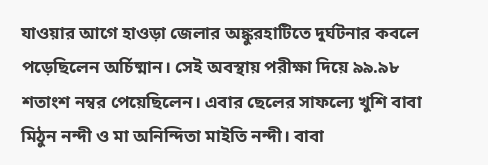যাওয়ার আগে হাওড়া জেলার অঙ্কুরহাটিতে দুর্ঘটনার কবলে পড়েছিলেন অর্চিষ্মান। সেই অবস্থায় পরীক্ষা দিয়ে ৯৯.৯৮ শতাংশ নম্বর পেয়েছিলেন। এবার ছেলের সাফল্যে খুশি বাবা মিঠুন নন্দী ও মা অনিন্দিতা মাইতি নন্দী। বাবা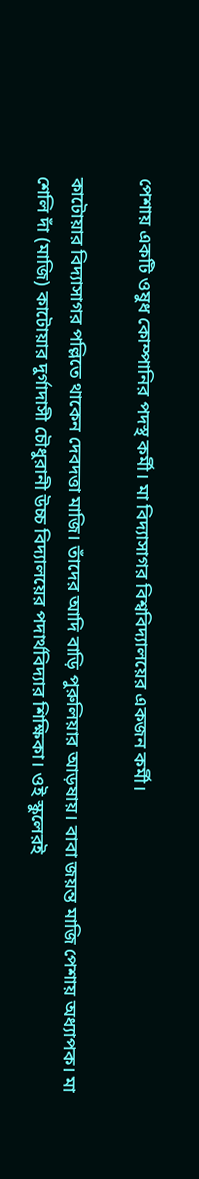পেশায় একটি ওষুধ কোম্পানির পদস্থ কর্মী। মা বিদ্যাসাগর বিশ্ববিদ্যালয়ের একজন কর্মী।

কাটোয়ার বিদ্যাসাগর পল্লিতে থাকেন দেবদত্তা মাজি। তাঁদের আদি বাড়ি পুরুলিয়ার আড়ষায়। বাবা জয়ন্ত মাজি পেশায় অধ্যাপক। মা শেলি দাঁ (মাজি) কাটোয়ার দুর্গাদাসী চৌধুরানী উচ্চ বিদ্যালয়ের পদার্থবিদ্যার শিক্ষিকা। ওই স্কুলেরই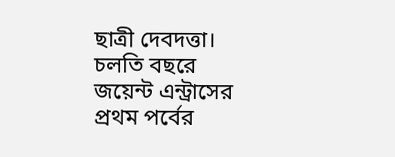ছাত্রী দেবদত্তা। চলতি বছরে জয়েন্ট এন্ট্রাসের প্রথম পর্বের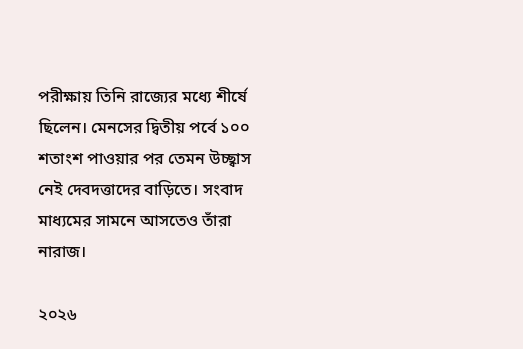পরীক্ষায় তিনি রাজ্যের মধ্যে শীর্ষে ছিলেন। মেনসের দ্বিতীয় পর্বে ১০০ শতাংশ পাওয়ার পর তেমন উচ্ছ্বাস নেই দেবদত্তাদের বাড়িতে। সংবাদ মাধ্যমের সামনে আসতেও তাঁরা নারাজ।

২০২৬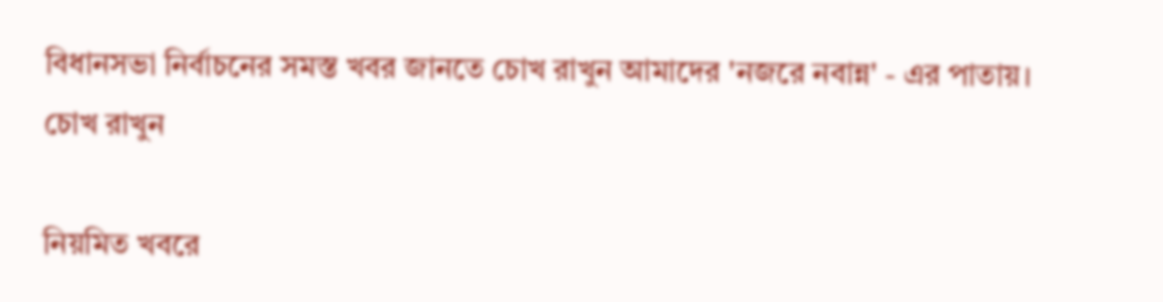বিধানসভা নির্বাচনের সমস্ত খবর জানতে চোখ রাখুন আমাদের 'নজরে নবান্ন' - এর পাতায়।
চোখ রাখুন

নিয়মিত খবরে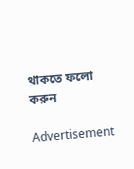থাকতে ফলো করুন

Advertisement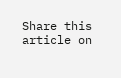Share this article on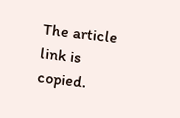The article link is copied.